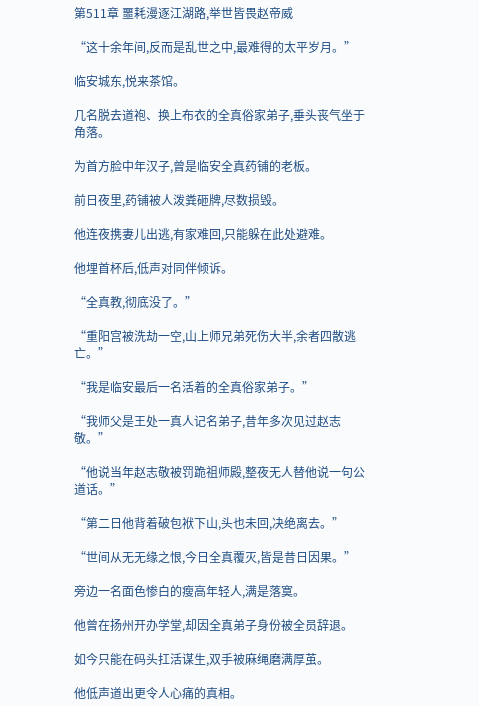第511章 噩耗漫逐江湖路,举世皆畏赵帝威

“这十余年间,反而是乱世之中,最难得的太平岁月。”

临安城东,悦来茶馆。

几名脱去道袍、换上布衣的全真俗家弟子,垂头丧气坐于角落。

为首方脸中年汉子,曾是临安全真药铺的老板。

前日夜里,药铺被人泼粪砸牌,尽数损毁。

他连夜携妻儿出逃,有家难回,只能躲在此处避难。

他埋首杯后,低声对同伴倾诉。

“全真教,彻底没了。”

“重阳宫被洗劫一空,山上师兄弟死伤大半,余者四散逃亡。”

“我是临安最后一名活着的全真俗家弟子。”

“我师父是王处一真人记名弟子,昔年多次见过赵志敬。”

“他说当年赵志敬被罚跪祖师殿,整夜无人替他说一句公道话。”

“第二日他背着破包袱下山,头也未回,决绝离去。”

“世间从无无缘之恨,今日全真覆灭,皆是昔日因果。”

旁边一名面色惨白的瘦高年轻人,满是落寞。

他曾在扬州开办学堂,却因全真弟子身份被全员辞退。

如今只能在码头扛活谋生,双手被麻绳磨满厚茧。

他低声道出更令人心痛的真相。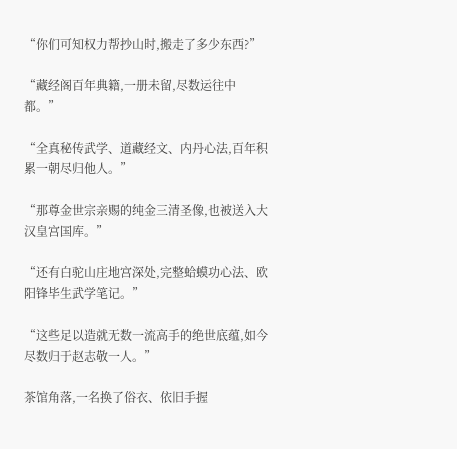“你们可知权力帮抄山时,搬走了多少东西?”

“藏经阁百年典籍,一册未留,尽数运往中都。”

“全真秘传武学、道藏经文、内丹心法,百年积累一朝尽归他人。”

“那尊金世宗亲赐的纯金三清圣像,也被送入大汉皇宫国库。”

“还有白驼山庄地宫深处,完整蛤蟆功心法、欧阳锋毕生武学笔记。”

“这些足以造就无数一流高手的绝世底蕴,如今尽数归于赵志敬一人。”

茶馆角落,一名换了俗衣、依旧手握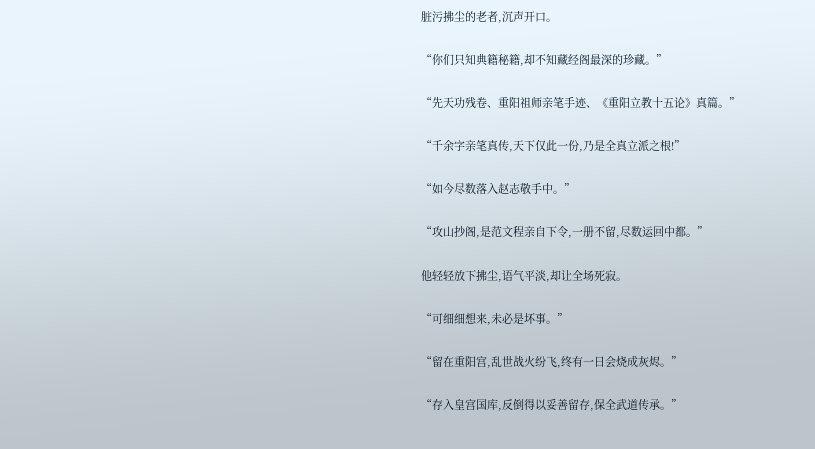脏污拂尘的老者,沉声开口。

“你们只知典籍秘籍,却不知藏经阁最深的珍藏。”

“先天功残卷、重阳祖师亲笔手迹、《重阳立教十五论》真篇。”

“千余字亲笔真传,天下仅此一份,乃是全真立派之根!”

“如今尽数落入赵志敬手中。”

“攻山抄阁,是范文程亲自下令,一册不留,尽数运回中都。”

他轻轻放下拂尘,语气平淡,却让全场死寂。

“可细细想来,未必是坏事。”

“留在重阳宫,乱世战火纷飞,终有一日会烧成灰烬。”

“存入皇宫国库,反倒得以妥善留存,保全武道传承。”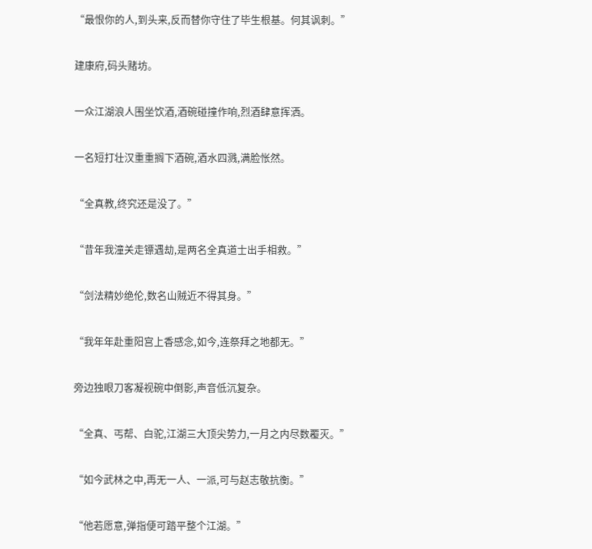“最恨你的人,到头来,反而替你守住了毕生根基。何其讽刺。”

建康府,码头赌坊。

一众江湖浪人围坐饮酒,酒碗碰撞作响,烈酒肆意挥洒。

一名短打壮汉重重搁下酒碗,酒水四溅,满脸怅然。

“全真教,终究还是没了。”

“昔年我潼关走镖遇劫,是两名全真道士出手相救。”

“剑法精妙绝伦,数名山贼近不得其身。”

“我年年赴重阳宫上香感念,如今,连祭拜之地都无。”

旁边独眼刀客凝视碗中倒影,声音低沉复杂。

“全真、丐帮、白驼,江湖三大顶尖势力,一月之内尽数覆灭。”

“如今武林之中,再无一人、一派,可与赵志敬抗衡。”

“他若愿意,弹指便可踏平整个江湖。”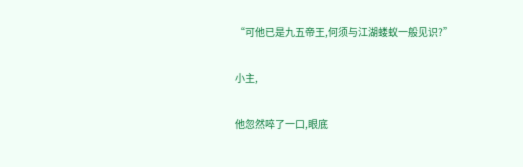“可他已是九五帝王,何须与江湖蝼蚁一般见识?”

小主,

他忽然啐了一口,眼底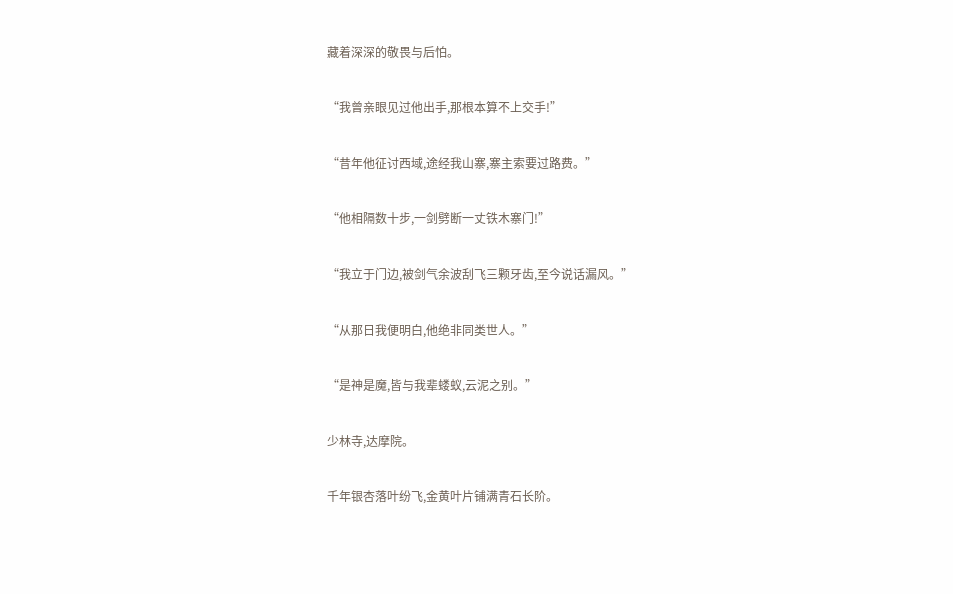藏着深深的敬畏与后怕。

“我曾亲眼见过他出手,那根本算不上交手!”

“昔年他征讨西域,途经我山寨,寨主索要过路费。”

“他相隔数十步,一剑劈断一丈铁木寨门!”

“我立于门边,被剑气余波刮飞三颗牙齿,至今说话漏风。”

“从那日我便明白,他绝非同类世人。”

“是神是魔,皆与我辈蝼蚁,云泥之别。”

少林寺,达摩院。

千年银杏落叶纷飞,金黄叶片铺满青石长阶。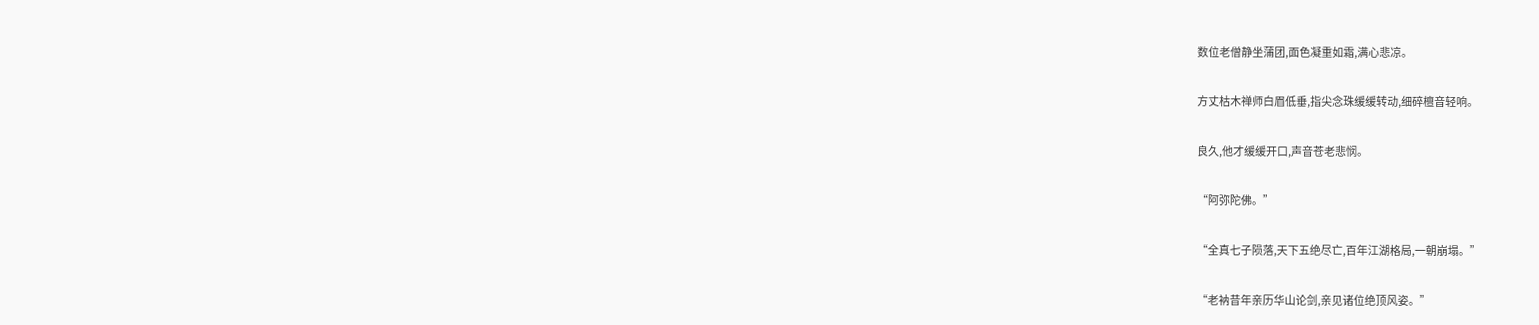数位老僧静坐蒲团,面色凝重如霜,满心悲凉。

方丈枯木禅师白眉低垂,指尖念珠缓缓转动,细碎檀音轻响。

良久,他才缓缓开口,声音苍老悲悯。

“阿弥陀佛。”

“全真七子陨落,天下五绝尽亡,百年江湖格局,一朝崩塌。”

“老衲昔年亲历华山论剑,亲见诸位绝顶风姿。”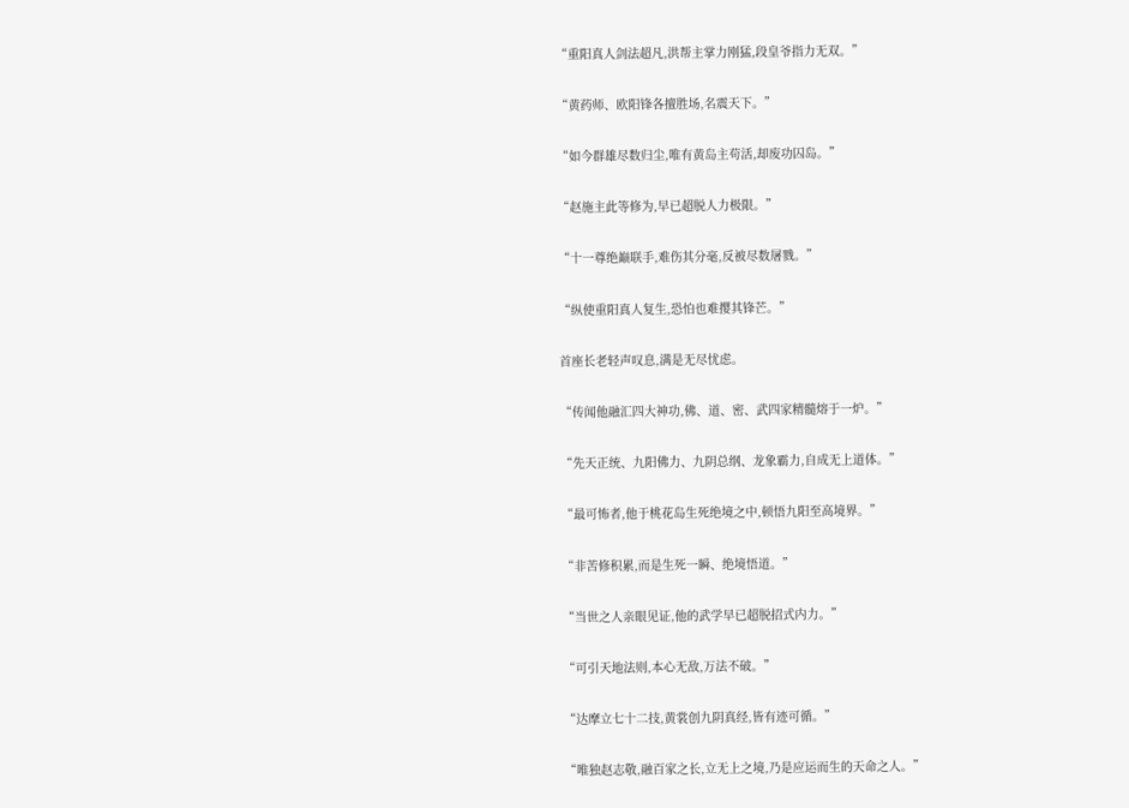“重阳真人剑法超凡,洪帮主掌力刚猛,段皇爷指力无双。”

“黄药师、欧阳锋各擅胜场,名震天下。”

“如今群雄尽数归尘,唯有黄岛主苟活,却废功囚岛。”

“赵施主此等修为,早已超脱人力极限。”

“十一尊绝巅联手,难伤其分毫,反被尽数屠戮。”

“纵使重阳真人复生,恐怕也难撄其锋芒。”

首座长老轻声叹息,满是无尽忧虑。

“传闻他融汇四大神功,佛、道、密、武四家精髓熔于一炉。”

“先天正统、九阳佛力、九阴总纲、龙象霸力,自成无上道体。”

“最可怖者,他于桃花岛生死绝境之中,顿悟九阳至高境界。”

“非苦修积累,而是生死一瞬、绝境悟道。”

“当世之人亲眼见证,他的武学早已超脱招式内力。”

“可引天地法则,本心无敌,万法不破。”

“达摩立七十二技,黄裳创九阴真经,皆有迹可循。”

“唯独赵志敬,融百家之长,立无上之境,乃是应运而生的天命之人。”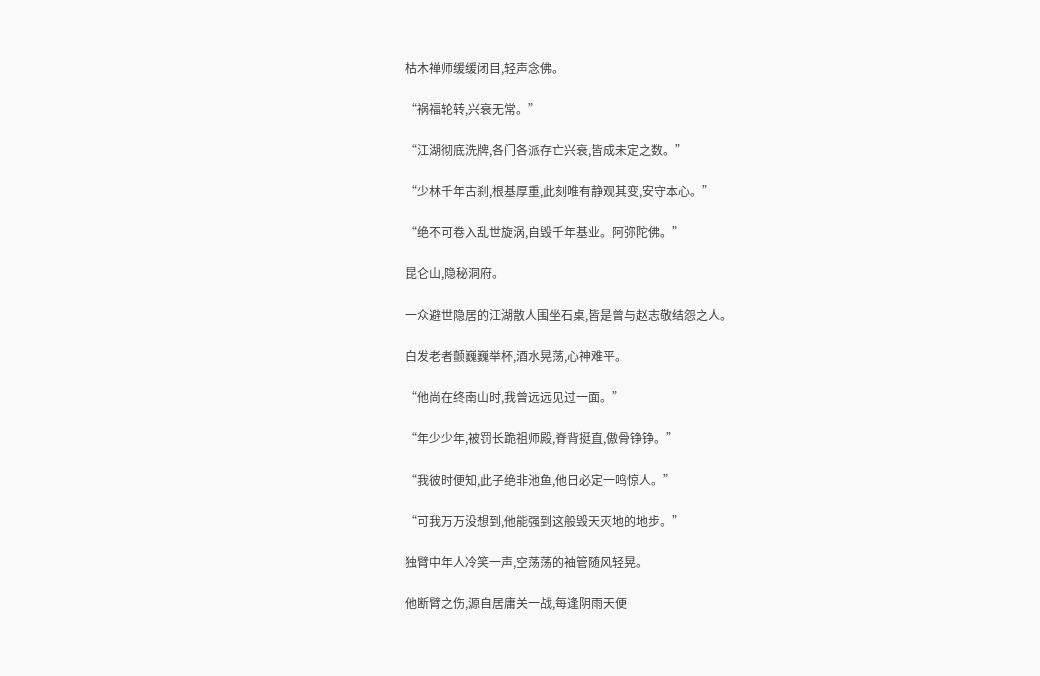枯木禅师缓缓闭目,轻声念佛。

“祸福轮转,兴衰无常。”

“江湖彻底洗牌,各门各派存亡兴衰,皆成未定之数。”

“少林千年古刹,根基厚重,此刻唯有静观其变,安守本心。”

“绝不可卷入乱世旋涡,自毁千年基业。阿弥陀佛。”

昆仑山,隐秘洞府。

一众避世隐居的江湖散人围坐石桌,皆是曾与赵志敬结怨之人。

白发老者颤巍巍举杯,酒水晃荡,心神难平。

“他尚在终南山时,我曾远远见过一面。”

“年少少年,被罚长跪祖师殿,脊背挺直,傲骨铮铮。”

“我彼时便知,此子绝非池鱼,他日必定一鸣惊人。”

“可我万万没想到,他能强到这般毁天灭地的地步。”

独臂中年人冷笑一声,空荡荡的袖管随风轻晃。

他断臂之伤,源自居庸关一战,每逢阴雨天便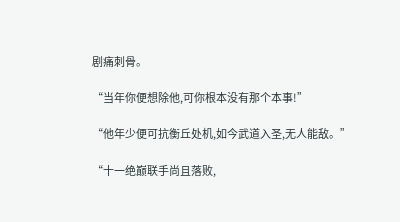剧痛刺骨。

“当年你便想除他,可你根本没有那个本事!”

“他年少便可抗衡丘处机,如今武道入圣,无人能敌。”

“十一绝巅联手尚且落败,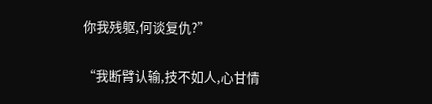你我残躯,何谈复仇?”

“我断臂认输,技不如人,心甘情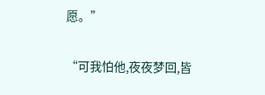愿。”

“可我怕他,夜夜梦回,皆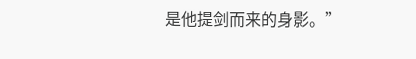是他提剑而来的身影。”